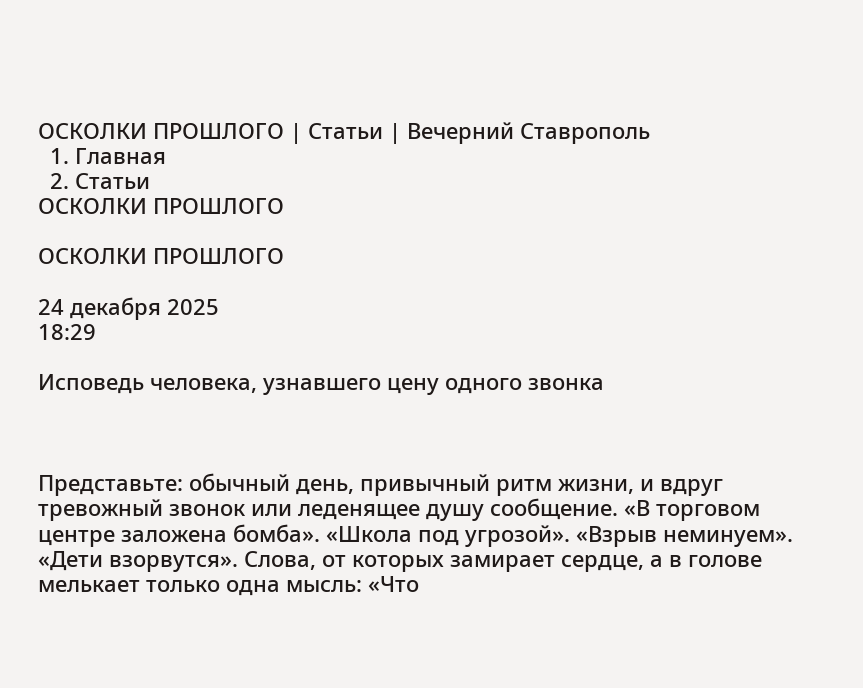ОСКОЛКИ ПРОШЛОГО | Статьи | Вечерний Ставрополь
  1. Главная
  2. Статьи
ОСКОЛКИ ПРОШЛОГО

ОСКОЛКИ ПРОШЛОГО

24 декабря 2025
18:29

Исповедь человека, узнавшего цену одного звонка



Представьте: обычный день, привычный ритм жизни, и вдруг тревожный звонок или леденящее душу сообщение. «В торговом центре заложена бомба». «Школа под угрозой». «Взрыв неминуем». «Дети взорвутся». Слова, от которых замирает сердце, а в голове мелькает только одна мысль: «Что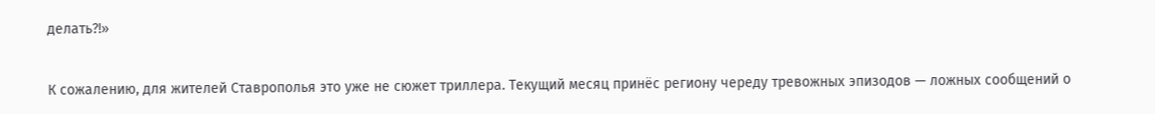делать?!»

К сожалению, для жителей Ставрополья это уже не сюжет триллера. Текущий месяц принёс региону череду тревожных эпизодов — ложных сообщений о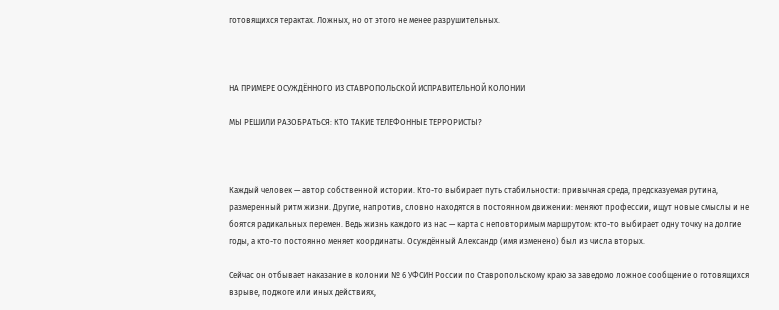готовящихся терактах. Ложных, но от этого не менее разрушительных.



НА ПРИМЕРЕ ОСУЖДЁННОГО ИЗ СТАВРОПОЛЬСКОЙ ИСПРАВИТЕЛЬНОЙ КОЛОНИИ

МЫ РЕШИЛИ РАЗОБРАТЬСЯ: КТО ТАКИЕ ТЕЛЕФОННЫЕ ТЕРРОРИСТЫ?



Каждый человек — автор собственной истории. Кто-то выбирает путь стабильности: привычная среда, предсказуемая рутина, размеренный ритм жизни. Другие, напротив, словно находятся в постоянном движении: меняют профессии, ищут новые смыслы и не боятся радикальных перемен. Ведь жизнь каждого из нас — карта с неповторимым маршрутом: кто-то выбирает одну точку на долгие годы, а кто-то постоянно меняет координаты. Осуждённый Александр (имя изменено) был из числа вторых.

Сейчас он отбывает наказание в колонии № 6 УФСИН России по Ставропольскому краю за заведомо ложное сообщение о готовящихся взрыве, поджоге или иных действиях,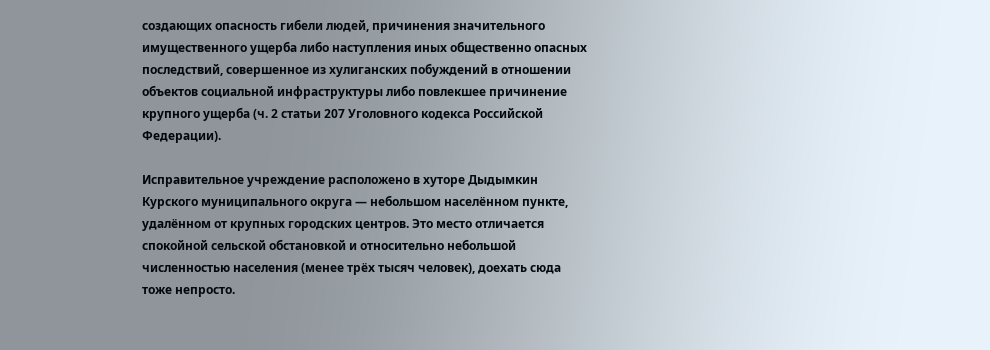создающих опасность гибели людей, причинения значительного имущественного ущерба либо наступления иных общественно опасных последствий, совершенное из хулиганских побуждений в отношении объектов социальной инфраструктуры либо повлекшее причинение крупного ущерба (ч. 2 статьи 207 Уголовного кодекса Российской Федерации).

Исправительное учреждение расположено в хуторе Дыдымкин Курского муниципального округа — небольшом населённом пункте, удалённом от крупных городских центров. Это место отличается спокойной сельской обстановкой и относительно небольшой численностью населения (менее трёх тысяч человек), доехать сюда тоже непросто.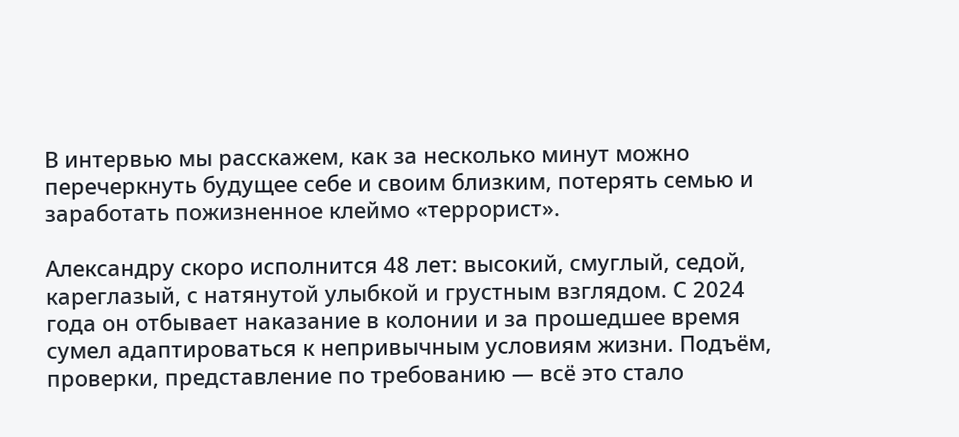В интервью мы расскажем, как за несколько минут можно перечеркнуть будущее себе и своим близким, потерять семью и заработать пожизненное клеймо «террорист».

Александру скоро исполнится 48 лет: высокий, смуглый, седой, кареглазый, с натянутой улыбкой и грустным взглядом. С 2024 года он отбывает наказание в колонии и за прошедшее время сумел адаптироваться к непривычным условиям жизни. Подъём, проверки, представление по требованию — всё это стало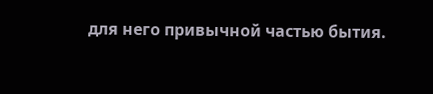для него привычной частью бытия.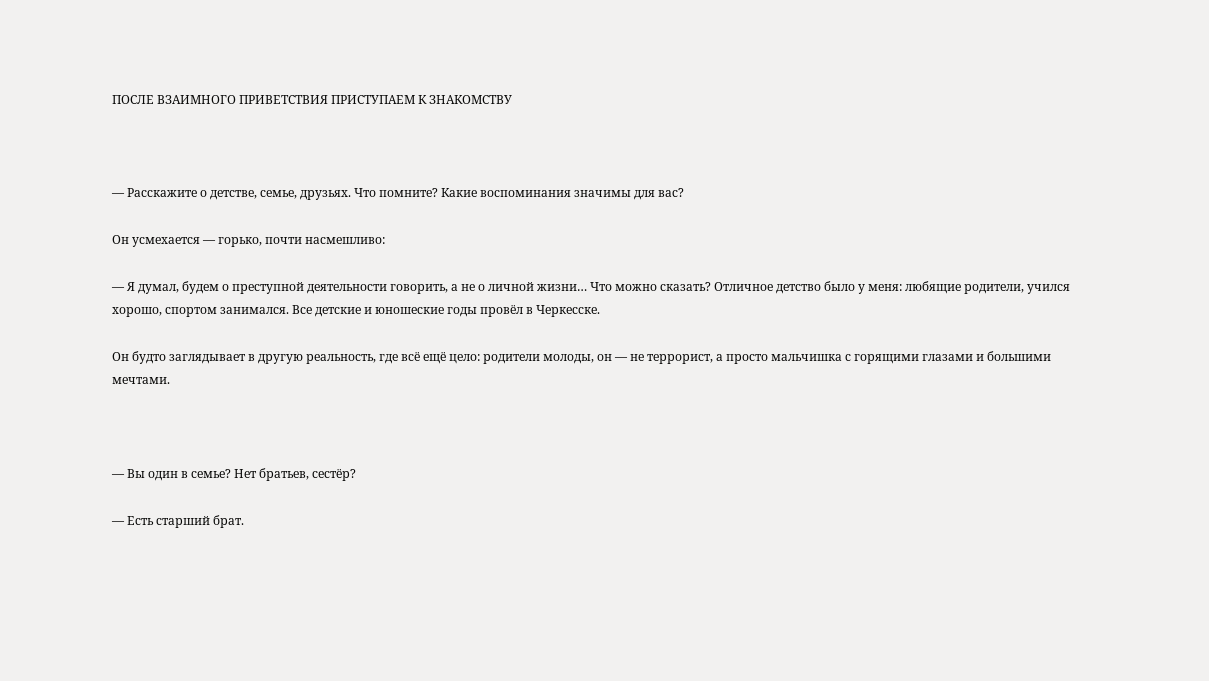ПОСЛЕ ВЗАИМНОГО ПРИВЕТСТВИЯ ПРИСТУПАЕМ К ЗНАКОМСТВУ



— Расскажите о детстве, семье, друзьях. Что помните? Какие воспоминания значимы для вас?

Он усмехается — горько, почти насмешливо:

— Я думал, будем о преступной деятельности говорить, а не о личной жизни… Что можно сказать? Отличное детство было у меня: любящие родители, учился хорошо, спортом занимался. Все детские и юношеские годы провёл в Черкесске.

Он будто заглядывает в другую реальность, где всё ещё цело: родители молоды, он — не террорист, а просто мальчишка с горящими глазами и большими мечтами.



— Вы один в семье? Нет братьев, сестёр?

— Есть старший брат.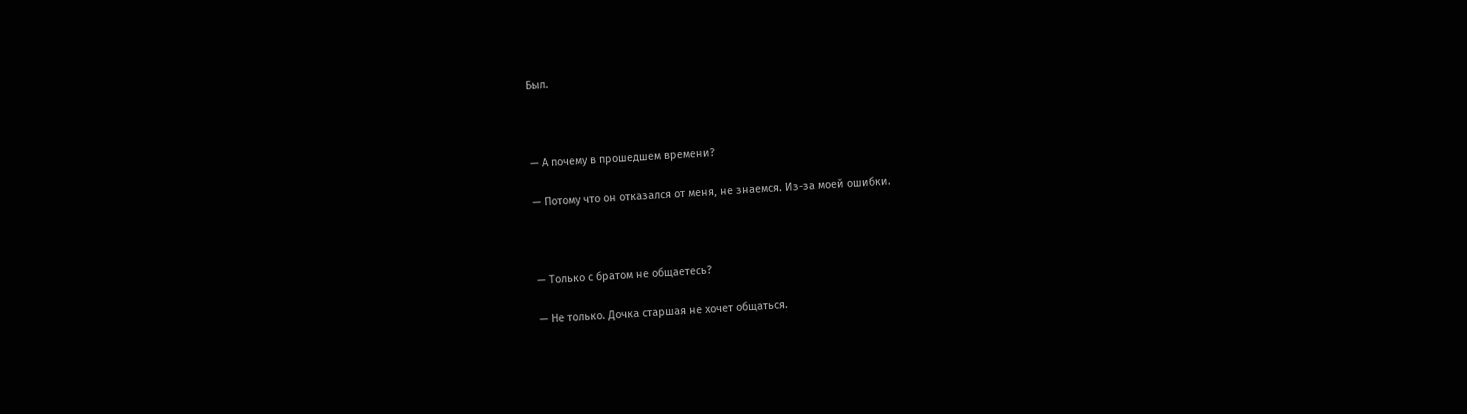Был.



— А почему в прошедшем времени?

— Потому что он отказался от меня, не знаемся. Из-за моей ошибки.



— Только с братом не общаетесь?

— Не только. Дочка старшая не хочет общаться.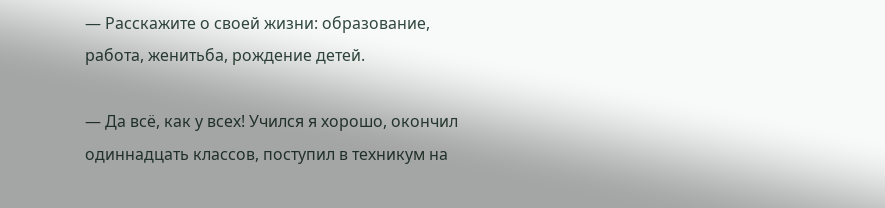— Расскажите о своей жизни: образование, работа, женитьба, рождение детей.

— Да всё, как у всех! Учился я хорошо, окончил одиннадцать классов, поступил в техникум на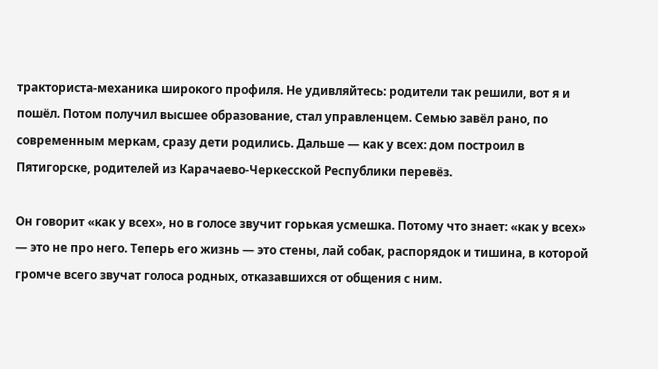тракториста-механика широкого профиля. Не удивляйтесь: родители так решили, вот я и пошёл. Потом получил высшее образование, стал управленцем. Семью завёл рано, по современным меркам, сразу дети родились. Дальше — как у всех: дом построил в Пятигорске, родителей из Карачаево-Черкесской Республики перевёз.

Он говорит «как у всех», но в голосе звучит горькая усмешка. Потому что знает: «как у всех» — это не про него. Теперь его жизнь — это стены, лай собак, распорядок и тишина, в которой громче всего звучат голоса родных, отказавшихся от общения с ним.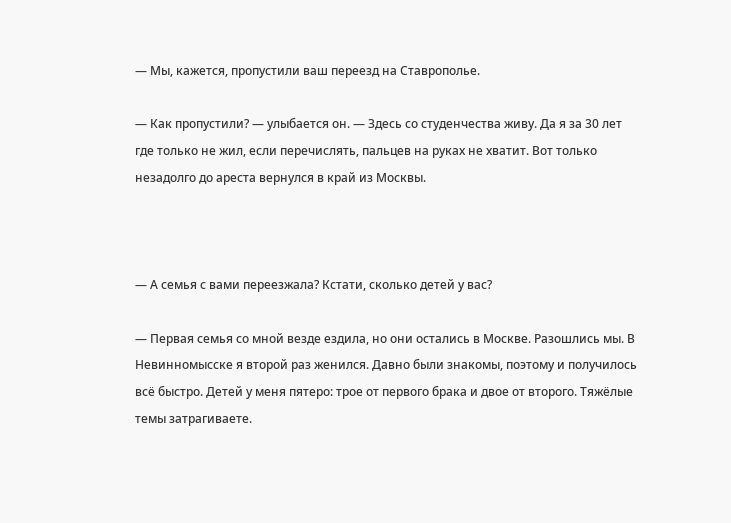— Мы, кажется, пропустили ваш переезд на Ставрополье.

— Как пропустили? — улыбается он. — Здесь со студенчества живу. Да я за 30 лет где только не жил, если перечислять, пальцев на руках не хватит. Вот только незадолго до ареста вернулся в край из Москвы.



— А семья с вами переезжала? Кстати, сколько детей у вас?

— Первая семья со мной везде ездила, но они остались в Москве. Разошлись мы. В Невинномысске я второй раз женился. Давно были знакомы, поэтому и получилось всё быстро. Детей у меня пятеро: трое от первого брака и двое от второго. Тяжёлые темы затрагиваете.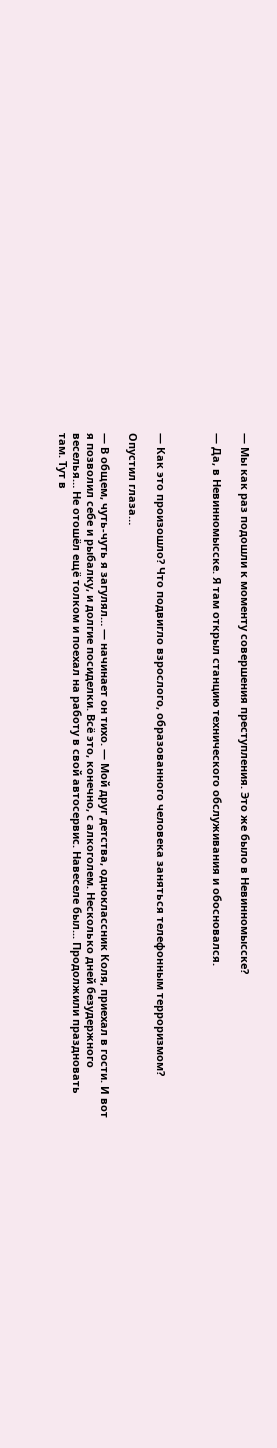— Мы как раз подошли к моменту совершения преступления. Это же было в Невинномысске?

— Да, в Невинномысске. Я там открыл станцию технического обслуживания и обосновался.



— Как это произошло? Что подвигло взрослого, образованного человека заняться телефонным терроризмом?

Опустил глаза…

— В общем, чуть-чуть я загулял… — начинает он тихо. — Мой друг детства, одноклассник Коля, приехал в гости. И вот я позволил себе и рыбалку, и долгие посиделки. Всё это, конечно, с алкоголем. Несколько дней безудержного веселья… Не отошёл ещё толком и поехал на работу в свой автосервис. Навеселе был... Продолжили праздновать там. Тут в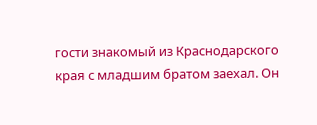гости знакомый из Краснодарского края с младшим братом заехал. Он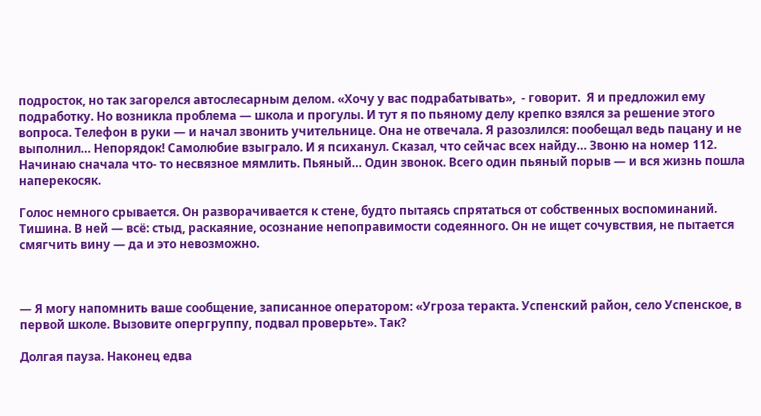подросток, но так загорелся автослесарным делом. «Хочу у вас подрабатывать»,  - говорит.  Я и предложил ему подработку. Но возникла проблема — школа и прогулы. И тут я по пьяному делу крепко взялся за решение этого вопроса. Телефон в руки — и начал звонить учительнице. Она не отвечала. Я разозлился: пообещал ведь пацану и не выполнил… Непорядок! Самолюбие взыграло. И я психанул. Сказал, что сейчас всех найду… Звоню на номер 112. Начинаю сначала что- то несвязное мямлить. Пьяный… Один звонок. Всего один пьяный порыв — и вся жизнь пошла наперекосяк.

Голос немного срывается. Он разворачивается к стене, будто пытаясь спрятаться от собственных воспоминаний. Тишина. В ней — всё: стыд, раскаяние, осознание непоправимости содеянного. Он не ищет сочувствия, не пытается смягчить вину — да и это невозможно.



— Я могу напомнить ваше сообщение, записанное оператором: «Угроза теракта. Успенский район, село Успенское, в первой школе. Вызовите опергруппу, подвал проверьте». Так?

Долгая пауза. Наконец едва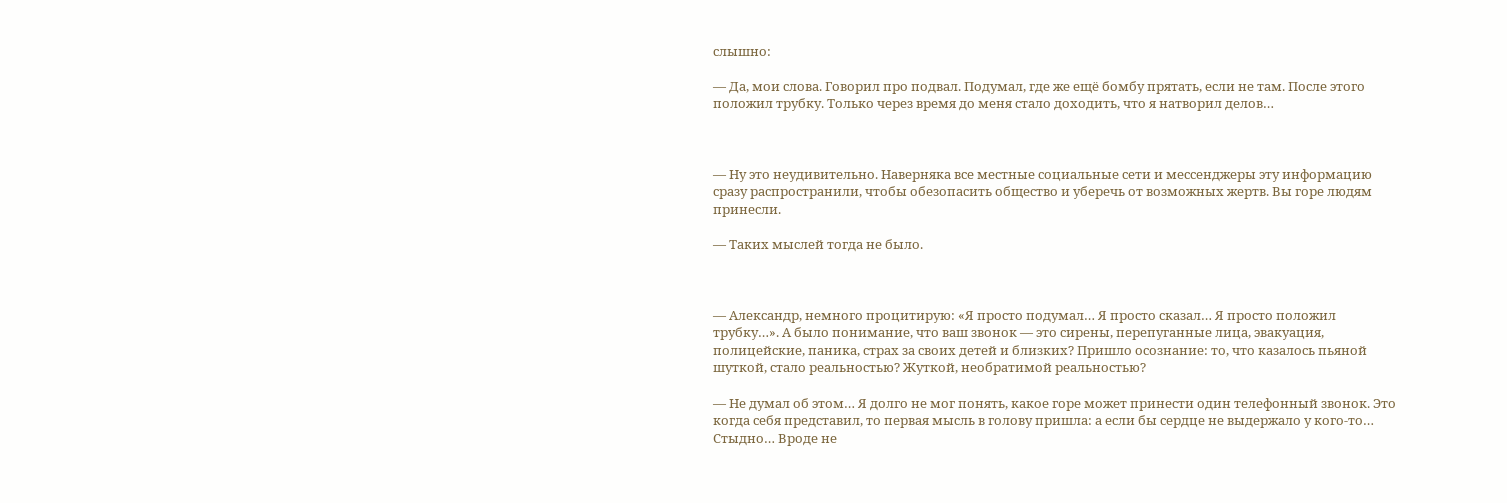слышно:

— Да, мои слова. Говорил про подвал. Подумал, где же ещё бомбу прятать, если не там. После этого положил трубку. Только через время до меня стало доходить, что я натворил делов…



— Ну это неудивительно. Наверняка все местные социальные сети и мессенджеры эту информацию сразу распространили, чтобы обезопасить общество и уберечь от возможных жертв. Вы горе людям принесли.

— Таких мыслей тогда не было.



— Александр, немного процитирую: «Я просто подумал… Я просто сказал… Я просто положил трубку…». А было понимание, что ваш звонок — это сирены, перепуганные лица, эвакуация, полицейские, паника, страх за своих детей и близких? Пришло осознание: то, что казалось пьяной шуткой, стало реальностью? Жуткой, необратимой реальностью?

— Не думал об этом… Я долго не мог понять, какое горе может принести один телефонный звонок. Это когда себя представил, то первая мысль в голову пришла: а если бы сердце не выдержало у кого-то… Стыдно… Вроде не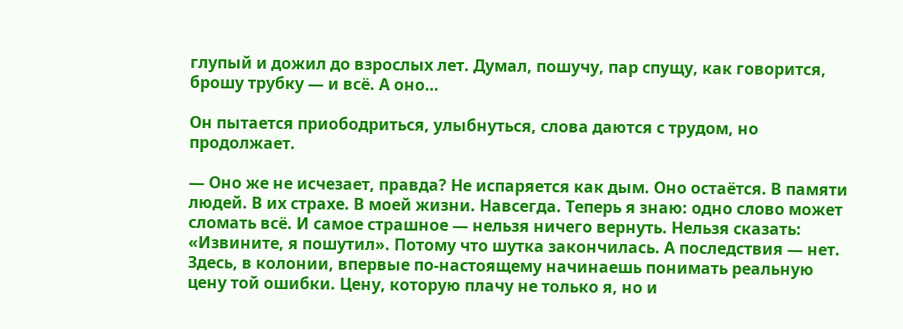глупый и дожил до взрослых лет. Думал, пошучу, пар спущу, как говорится, брошу трубку — и всё. А оно…

Он пытается приободриться, улыбнуться, слова даются с трудом, но продолжает.

— Оно же не исчезает, правда? Не испаряется как дым. Оно остаётся. В памяти людей. В их страхе. В моей жизни. Навсегда. Теперь я знаю: одно слово может сломать всё. И самое страшное — нельзя ничего вернуть. Нельзя сказать: «Извините, я пошутил». Потому что шутка закончилась. А последствия — нет. Здесь, в колонии, впервые по-настоящему начинаешь понимать реальную цену той ошибки. Цену, которую плачу не только я, но и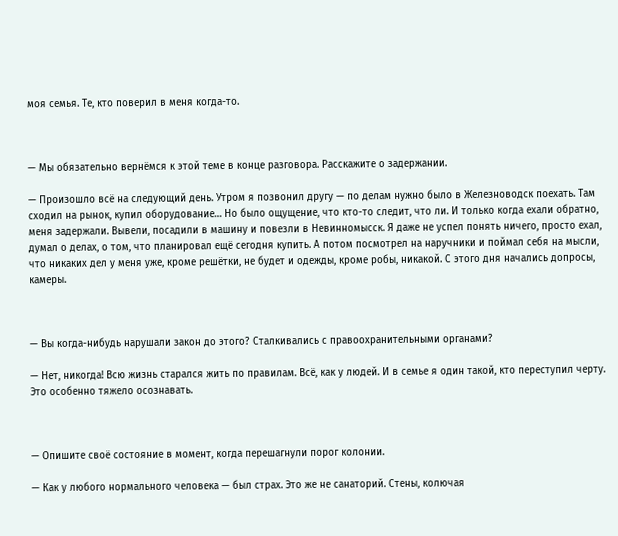моя семья. Те, кто поверил в меня когда-то.



— Мы обязательно вернёмся к этой теме в конце разговора. Расскажите о задержании.

— Произошло всё на следующий день. Утром я позвонил другу — по делам нужно было в Железноводск поехать. Там сходил на рынок, купил оборудование… Но было ощущение, что кто-то следит, что ли. И только когда ехали обратно, меня задержали. Вывели, посадили в машину и повезли в Невинномысск. Я даже не успел понять ничего, просто ехал, думал о делах, о том, что планировал ещё сегодня купить. А потом посмотрел на наручники и поймал себя на мысли, что никаких дел у меня уже, кроме решётки, не будет и одежды, кроме робы, никакой. С этого дня начались допросы, камеры.



— Вы когда-нибудь нарушали закон до этого? Сталкивались с правоохранительными органами?

— Нет, никогда! Всю жизнь старался жить по правилам. Всё, как у людей. И в семье я один такой, кто переступил черту. Это особенно тяжело осознавать.



— Опишите своё состояние в момент, когда перешагнули порог колонии.

— Как у любого нормального человека — был страх. Это же не санаторий. Стены, колючая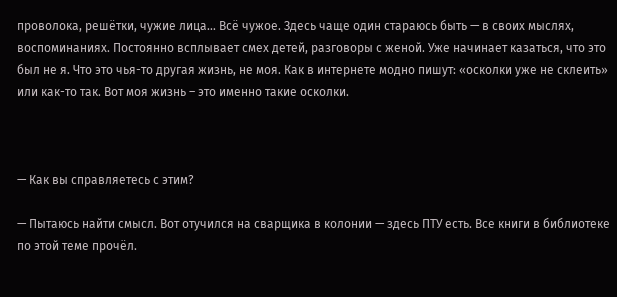проволока, решётки, чужие лица… Всё чужое. Здесь чаще один стараюсь быть — в своих мыслях, воспоминаниях. Постоянно всплывает смех детей, разговоры с женой. Уже начинает казаться, что это был не я. Что это чья-то другая жизнь, не моя. Как в интернете модно пишут: «осколки уже не склеить» или как-то так. Вот моя жизнь – это именно такие осколки.



— Как вы справляетесь с этим?

— Пытаюсь найти смысл. Вот отучился на сварщика в колонии — здесь ПТУ есть. Все книги в библиотеке по этой теме прочёл.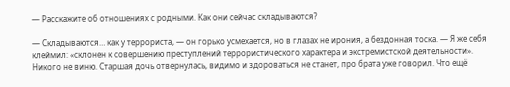— Расскажите об отношениях с родными. Как они сейчас складываются?

— Складываются… как у террориста, — он горько усмехается, но в глазах не ирония, а бездонная тоска. — Я же себя клеймил: «склонен к совершению преступлений террористического характера и экстремистской деятельности». Никого не виню. Старшая дочь отвернулась, видимо и здороваться не станет, про брата уже говорил. Что ещё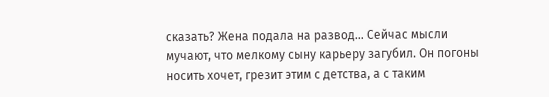сказать? Жена подала на развод… Сейчас мысли мучают, что мелкому сыну карьеру загубил. Он погоны носить хочет, грезит этим с детства, а с таким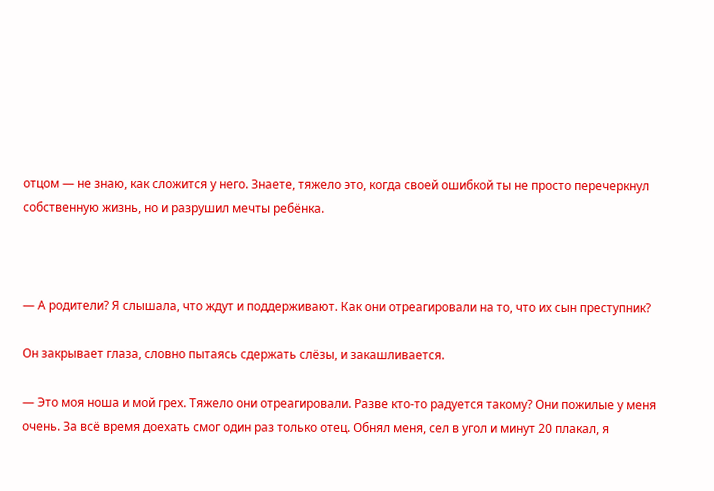отцом — не знаю, как сложится у него. Знаете, тяжело это, когда своей ошибкой ты не просто перечеркнул собственную жизнь, но и разрушил мечты ребёнка.



— А родители? Я слышала, что ждут и поддерживают. Как они отреагировали на то, что их сын преступник?

Он закрывает глаза, словно пытаясь сдержать слёзы, и закашливается.

— Это моя ноша и мой грех. Тяжело они отреагировали. Разве кто-то радуется такому? Они пожилые у меня очень. За всё время доехать смог один раз только отец. Обнял меня, сел в угол и минут 20 плакал, я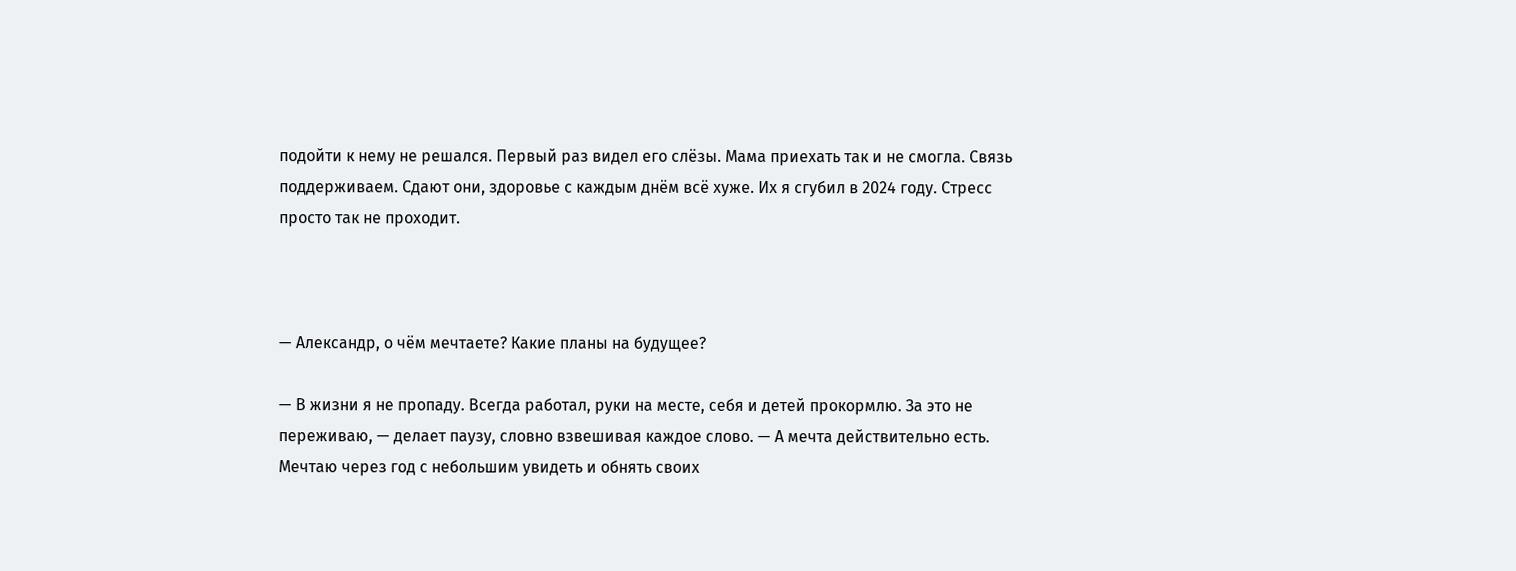подойти к нему не решался. Первый раз видел его слёзы. Мама приехать так и не смогла. Связь поддерживаем. Сдают они, здоровье с каждым днём всё хуже. Их я сгубил в 2024 году. Стресс просто так не проходит.



— Александр, о чём мечтаете? Какие планы на будущее?

— В жизни я не пропаду. Всегда работал, руки на месте, себя и детей прокормлю. За это не переживаю, — делает паузу, словно взвешивая каждое слово. — А мечта действительно есть. Мечтаю через год с небольшим увидеть и обнять своих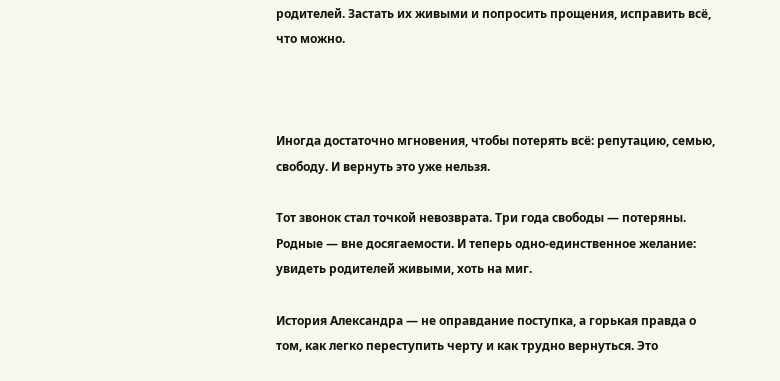родителей. Застать их живыми и попросить прощения, исправить всё, что можно.



Иногда достаточно мгновения, чтобы потерять всё: репутацию, семью, свободу. И вернуть это уже нельзя.

Тот звонок стал точкой невозврата. Три года свободы — потеряны. Родные — вне досягаемости. И теперь одно-единственное желание: увидеть родителей живыми, хоть на миг.

История Александра — не оправдание поступка, а горькая правда о том, как легко переступить черту и как трудно вернуться. Это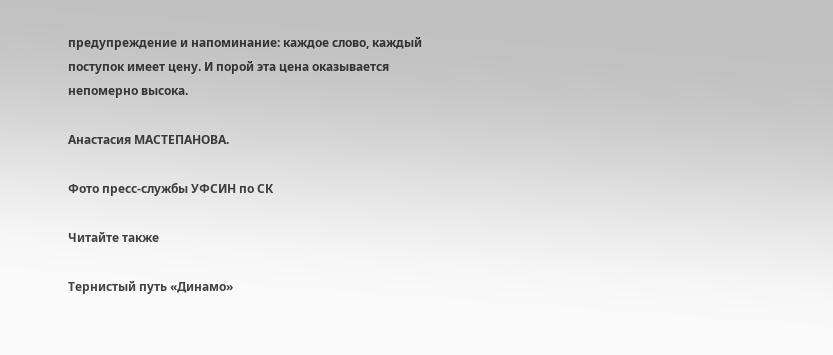предупреждение и напоминание: каждое слово, каждый поступок имеет цену. И порой эта цена оказывается непомерно высока.

Анастасия МАСТЕПАНОВА.

Фото пресс-службы УФСИН по СК

Читайте также

Тернистый путь «Динамо»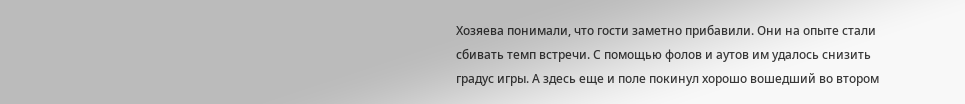Хозяева понимали, что гости заметно прибавили. Они на опыте стали сбивать темп встречи. С помощью фолов и аутов им удалось снизить градус игры. А здесь еще и поле покинул хорошо вошедший во втором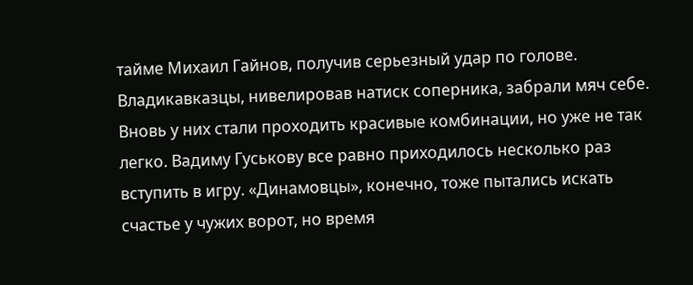тайме Михаил Гайнов, получив серьезный удар по голове. Владикавказцы, нивелировав натиск соперника, забрали мяч себе. Вновь у них стали проходить красивые комбинации, но уже не так легко. Вадиму Гуськову все равно приходилось несколько раз вступить в игру. «Динамовцы», конечно, тоже пытались искать счастье у чужих ворот, но время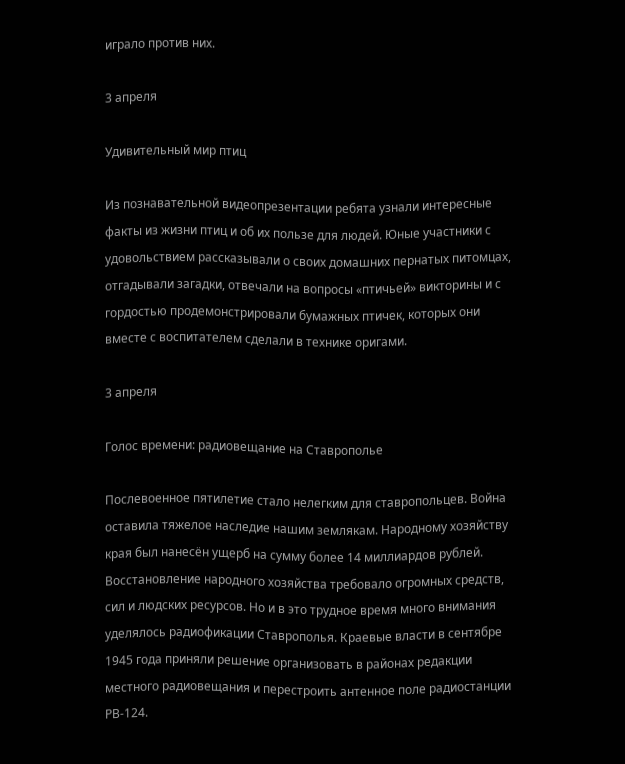играло против них.

3 апреля

Удивительный мир птиц

Из познавательной видеопрезентации ребята узнали интересные факты из жизни птиц и об их пользе для людей. Юные участники с удовольствием рассказывали о своих домашних пернатых питомцах, отгадывали загадки, отвечали на вопросы «птичьей» викторины и с гордостью продемонстрировали бумажных птичек, которых они вместе с воспитателем сделали в технике оригами.

3 апреля

Голос времени: радиовещание на Ставрополье

Послевоенное пятилетие стало нелегким для ставропольцев. Война оставила тяжелое наследие нашим землякам. Народному хозяйству края был нанесён ущерб на сумму более 14 миллиардов рублей. Восстановление народного хозяйства требовало огромных средств, сил и людских ресурсов. Но и в это трудное время много внимания уделялось радиофикации Ставрополья. Краевые власти в сентябре 1945 года приняли решение организовать в районах редакции местного радиовещания и перестроить антенное поле радиостанции РВ-124.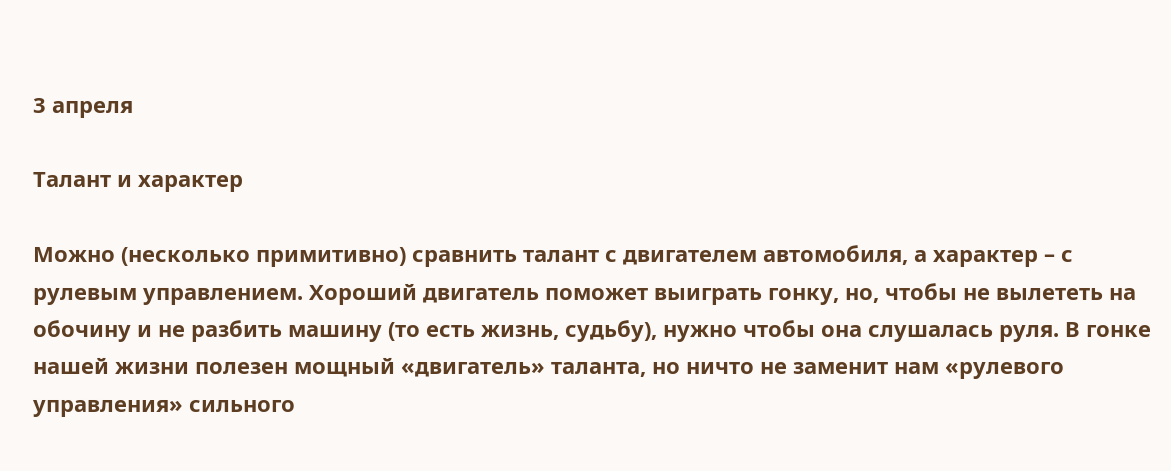3 апреля

Талант и характер

Можно (несколько примитивно) сравнить талант с двигателем автомобиля, а характер – с рулевым управлением. Хороший двигатель поможет выиграть гонку, но, чтобы не вылететь на обочину и не разбить машину (то есть жизнь, судьбу), нужно чтобы она слушалась руля. В гонке нашей жизни полезен мощный «двигатель» таланта, но ничто не заменит нам «рулевого управления» сильного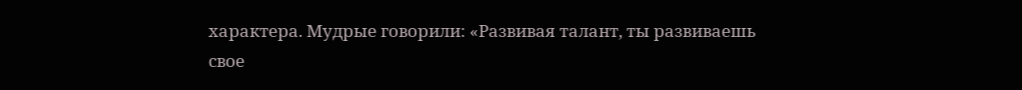характера. Мудрые говорили: «Развивая талант, ты развиваешь свое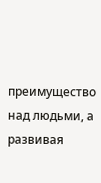преимущество над людьми, а развивая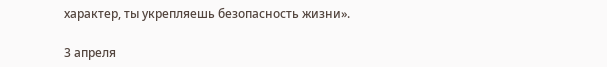характер, ты укрепляешь безопасность жизни».

3 апреля